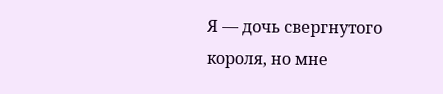Я — дочь свергнутого короля, но мне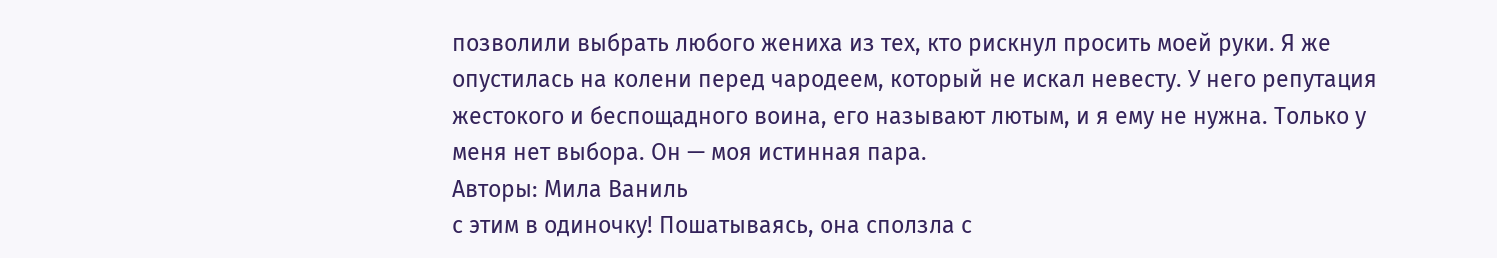позволили выбрать любого жениха из тех, кто рискнул просить моей руки. Я же опустилась на колени перед чародеем, который не искал невесту. У него репутация жестокого и беспощадного воина, его называют лютым, и я ему не нужна. Только у меня нет выбора. Он — моя истинная пара.
Авторы: Мила Ваниль
с этим в одиночку! Пошатываясь, она сползла с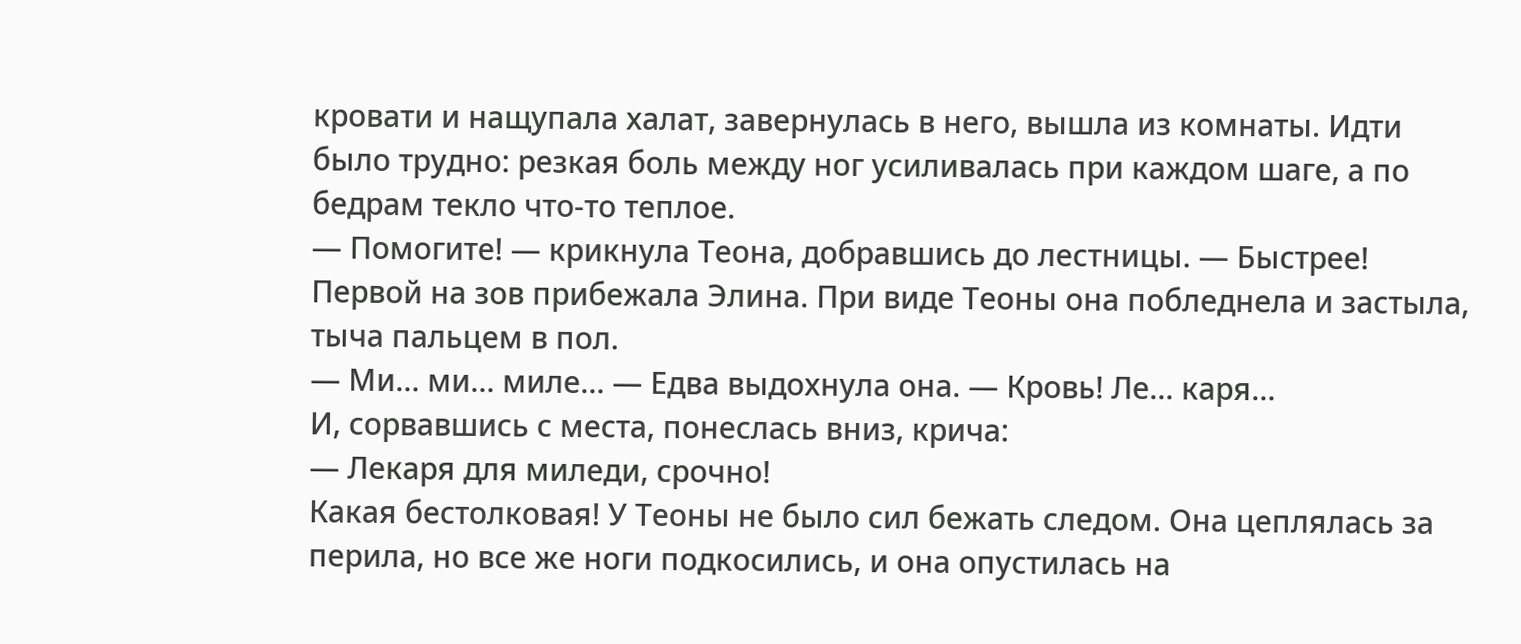кровати и нащупала халат, завернулась в него, вышла из комнаты. Идти было трудно: резкая боль между ног усиливалась при каждом шаге, а по бедрам текло что-то теплое.
— Помогите! — крикнула Теона, добравшись до лестницы. — Быстрее!
Первой на зов прибежала Элина. При виде Теоны она побледнела и застыла, тыча пальцем в пол.
— Ми… ми… миле… — Едва выдохнула она. — Кровь! Ле… каря…
И, сорвавшись с места, понеслась вниз, крича:
— Лекаря для миледи, срочно!
Какая бестолковая! У Теоны не было сил бежать следом. Она цеплялась за перила, но все же ноги подкосились, и она опустилась на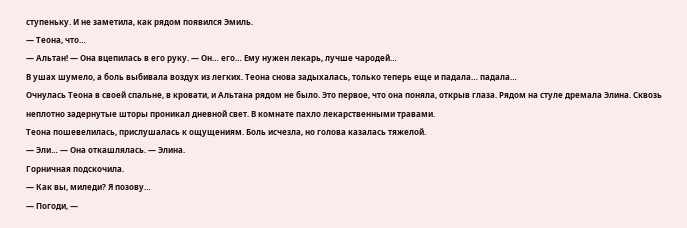ступеньку. И не заметила, как рядом появился Эмиль.
— Теона, что…
— Альтан! — Она вцепилась в его руку. — Он… его… Ему нужен лекарь, лучше чародей…
В ушах шумело, а боль выбивала воздух из легких. Теона снова задыхалась, только теперь еще и падала… падала…
Очнулась Теона в своей спальне, в кровати, и Альтана рядом не было. Это первое, что она поняла, открыв глаза. Рядом на стуле дремала Элина. Сквозь неплотно задернутые шторы проникал дневной свет. В комнате пахло лекарственными травами.
Теона пошевелилась, прислушалась к ощущениям. Боль исчезла, но голова казалась тяжелой.
— Эли… — Она откашлялась. — Элина.
Горничная подскочила.
— Как вы, миледи? Я позову…
— Погоди, —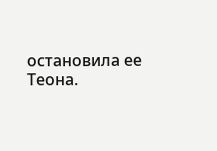остановила ее Теона.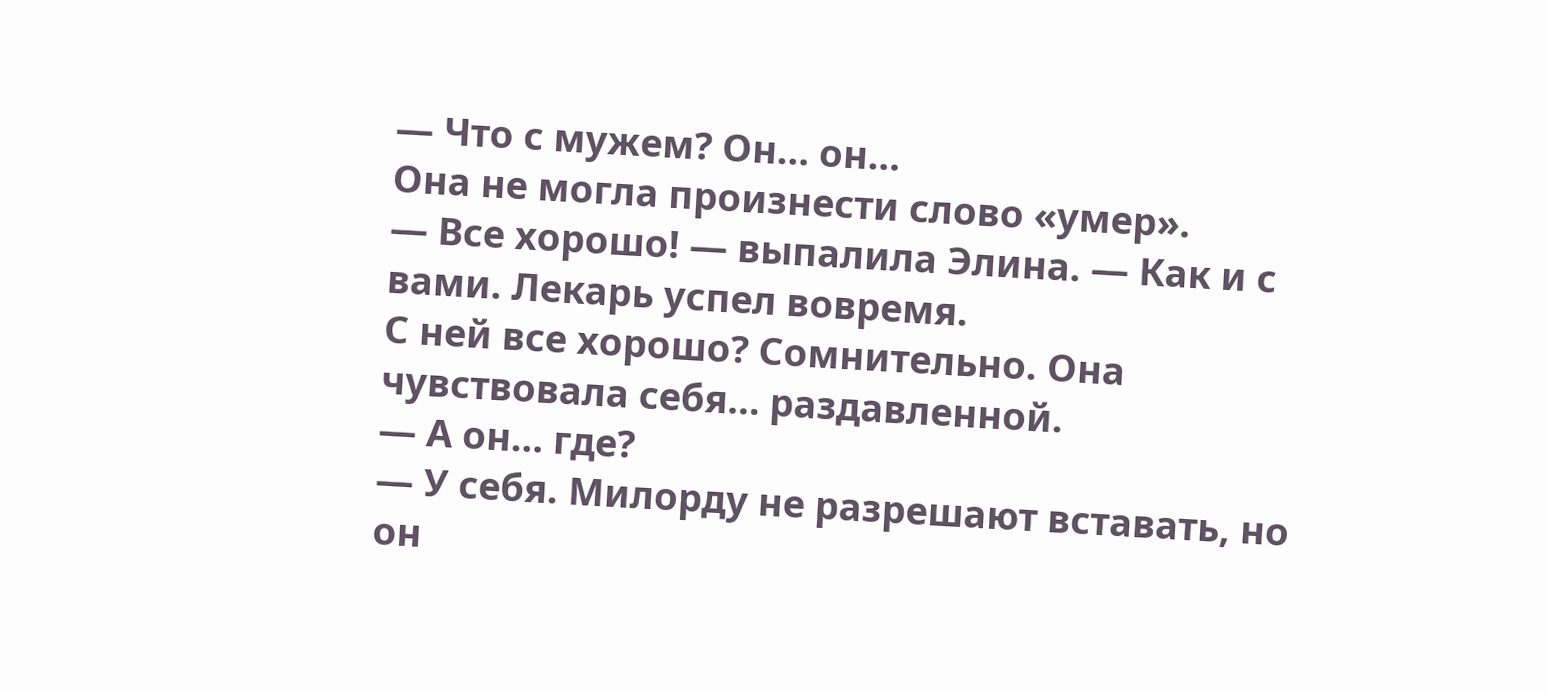— Что с мужем? Он… он…
Она не могла произнести слово «умер».
— Все хорошо! — выпалила Элина. — Как и с вами. Лекарь успел вовремя.
С ней все хорошо? Сомнительно. Она чувствовала себя… раздавленной.
— А он… где?
— У себя. Милорду не разрешают вставать, но он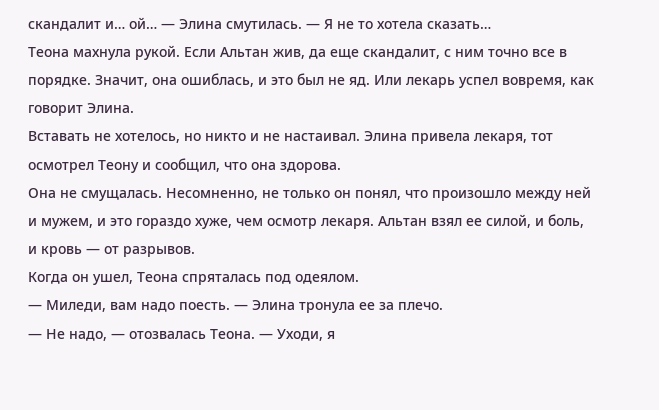скандалит и… ой… — Элина смутилась. — Я не то хотела сказать…
Теона махнула рукой. Если Альтан жив, да еще скандалит, с ним точно все в порядке. Значит, она ошиблась, и это был не яд. Или лекарь успел вовремя, как говорит Элина.
Вставать не хотелось, но никто и не настаивал. Элина привела лекаря, тот осмотрел Теону и сообщил, что она здорова.
Она не смущалась. Несомненно, не только он понял, что произошло между ней и мужем, и это гораздо хуже, чем осмотр лекаря. Альтан взял ее силой, и боль, и кровь — от разрывов.
Когда он ушел, Теона спряталась под одеялом.
— Миледи, вам надо поесть. — Элина тронула ее за плечо.
— Не надо, — отозвалась Теона. — Уходи, я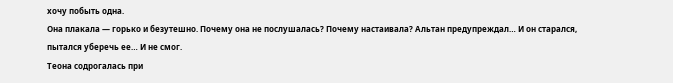хочу побыть одна.
Она плакала — горько и безутешно. Почему она не послушалась? Почему настаивала? Альтан предупреждал… И он старался, пытался уберечь ее… И не смог.
Теона содрогалась при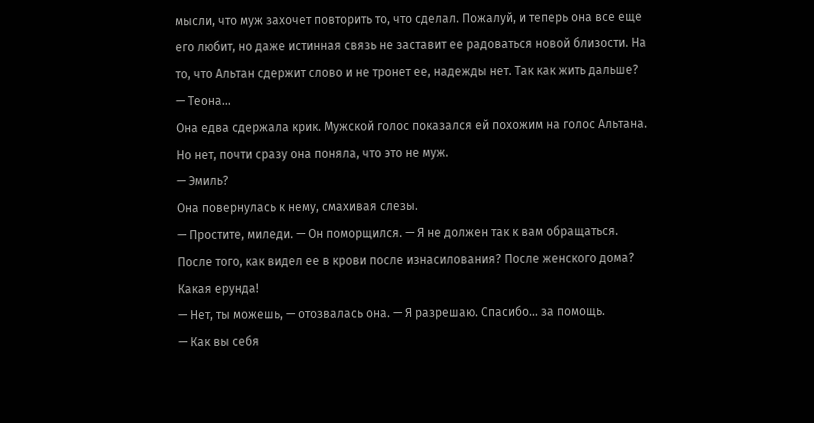мысли, что муж захочет повторить то, что сделал. Пожалуй, и теперь она все еще его любит, но даже истинная связь не заставит ее радоваться новой близости. На то, что Альтан сдержит слово и не тронет ее, надежды нет. Так как жить дальше?
— Теона…
Она едва сдержала крик. Мужской голос показался ей похожим на голос Альтана. Но нет, почти сразу она поняла, что это не муж.
— Эмиль?
Она повернулась к нему, смахивая слезы.
— Простите, миледи. — Он поморщился. — Я не должен так к вам обращаться.
После того, как видел ее в крови после изнасилования? После женского дома? Какая ерунда!
— Нет, ты можешь, — отозвалась она. — Я разрешаю. Спасибо… за помощь.
— Как вы себя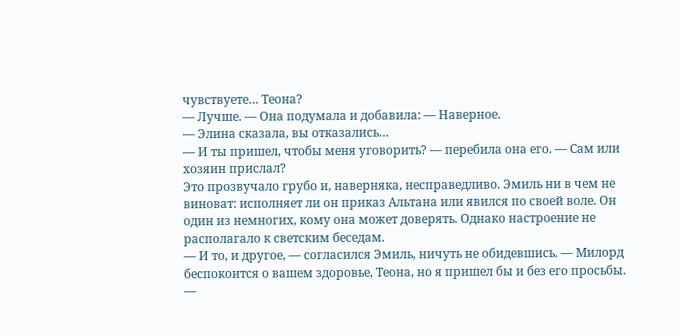чувствуете… Теона?
— Лучше. — Она подумала и добавила: — Наверное.
— Элина сказала, вы отказались…
— И ты пришел, чтобы меня уговорить? — перебила она его. — Сам или хозяин прислал?
Это прозвучало грубо и, наверняка, несправедливо. Эмиль ни в чем не виноват: исполняет ли он приказ Альтана или явился по своей воле. Он один из немногих, кому она может доверять. Однако настроение не располагало к светским беседам.
— И то, и другое, — согласился Эмиль, ничуть не обидевшись. — Милорд беспокоится о вашем здоровье, Теона, но я пришел бы и без его просьбы.
—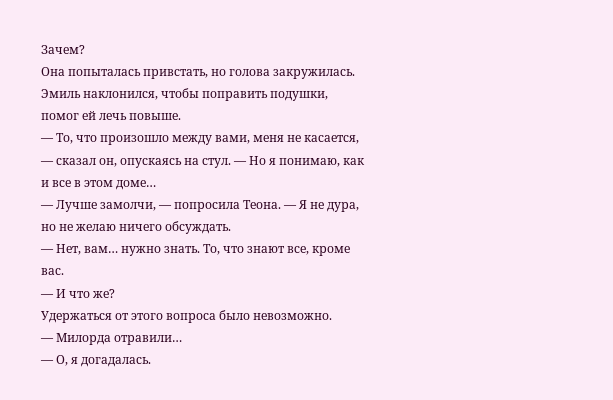Зачем?
Она попыталась привстать, но голова закружилась. Эмиль наклонился, чтобы поправить подушки, помог ей лечь повыше.
— То, что произошло между вами, меня не касается, — сказал он, опускаясь на стул. — Но я понимаю, как и все в этом доме…
— Лучше замолчи, — попросила Теона. — Я не дура, но не желаю ничего обсуждать.
— Нет, вам… нужно знать. То, что знают все, кроме вас.
— И что же?
Удержаться от этого вопроса было невозможно.
— Милорда отравили…
— О, я догадалась.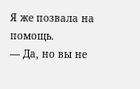Я же позвала на помощь.
— Да, но вы не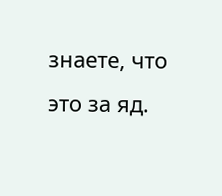знаете, что это за яд.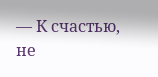— К счастью, не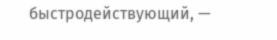быстродействующий, —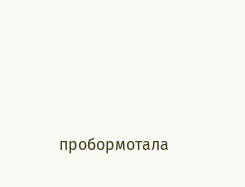пробормотала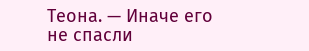Теона. — Иначе его не спасли